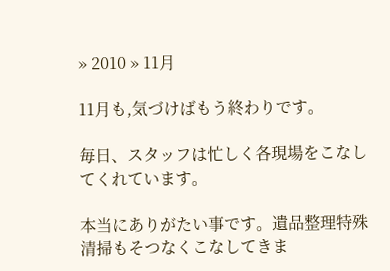» 2010 » 11月

11月も,気づけばもう終わりです。

毎日、スタッフは忙しく各現場をこなしてくれています。

本当にありがたい事です。遺品整理特殊清掃もそつなくこなしてきま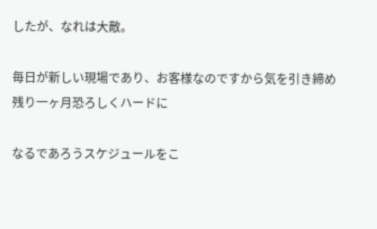したが、なれは大敵。

毎日が新しい現場であり、お客様なのですから気を引き締め残り一ヶ月恐ろしくハードに

なるであろうスケジュールをこ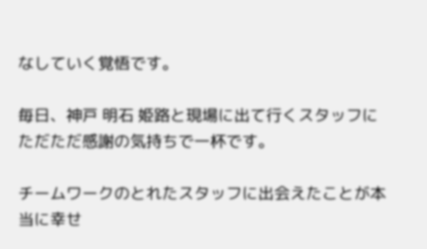なしていく覚悟です。

毎日、神戸 明石 姫路と現場に出て行くスタッフにただただ感謝の気持ちで一杯です。

チームワークのとれたスタッフに出会えたことが本当に幸せ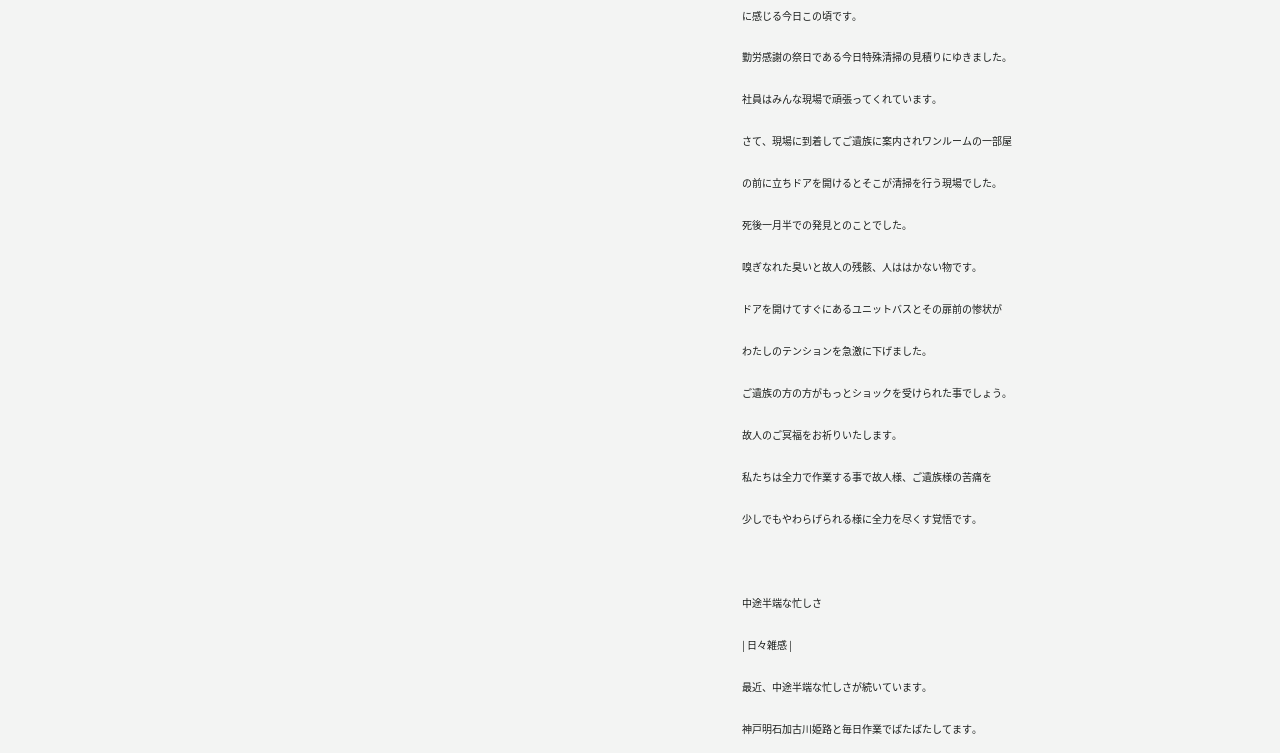に感じる今日この頃です。

勤労感謝の祭日である今日特殊清掃の見積りにゆきました。

社員はみんな現場で頑張ってくれています。

さて、現場に到着してご遺族に案内されワンルームの一部屋

の前に立ちドアを開けるとそこが清掃を行う現場でした。

死後一月半での発見とのことでした。

嗅ぎなれた臭いと故人の残骸、人ははかない物です。

ドアを開けてすぐにあるユニットバスとその扉前の惨状が

わたしのテンションを急激に下げました。

ご遺族の方の方がもっとショックを受けられた事でしょう。

故人のご冥福をお祈りいたします。

私たちは全力で作業する事で故人様、ご遺族様の苦痛を

少しでもやわらげられる様に全力を尽くす覚悟です。



中途半端な忙しさ

| 日々雑感 |

最近、中途半端な忙しさが続いています。

神戸明石加古川姫路と毎日作業でばたばたしてます。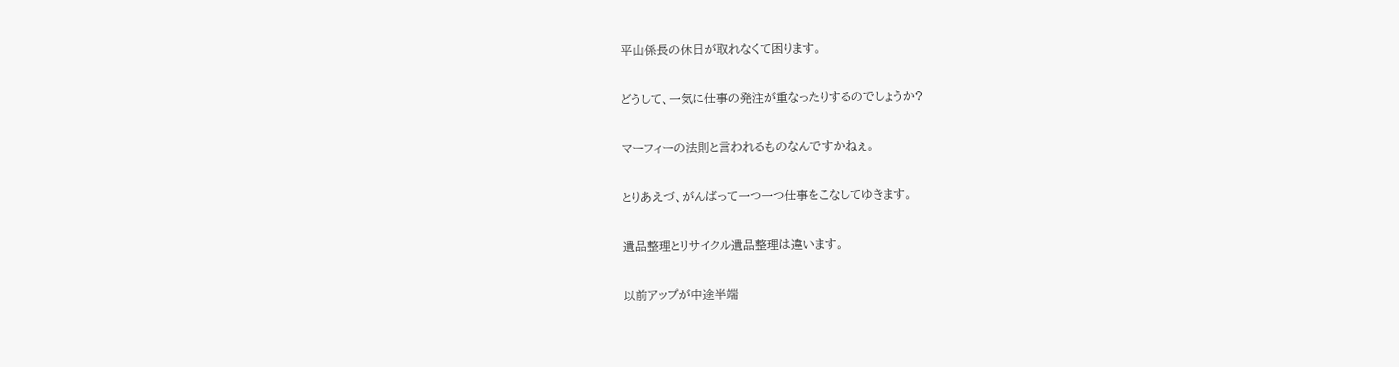平山係長の休日が取れなくて困ります。

どうして、一気に仕事の発注が重なったりするのでしょうか?

マーフィーの法則と言われるものなんですかねぇ。

とりあえづ、がんばって一つ一つ仕事をこなしてゆきます。

遺品整理とリサイクル遺品整理は違います。

以前アップが中途半端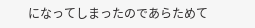になってしまったのであらためて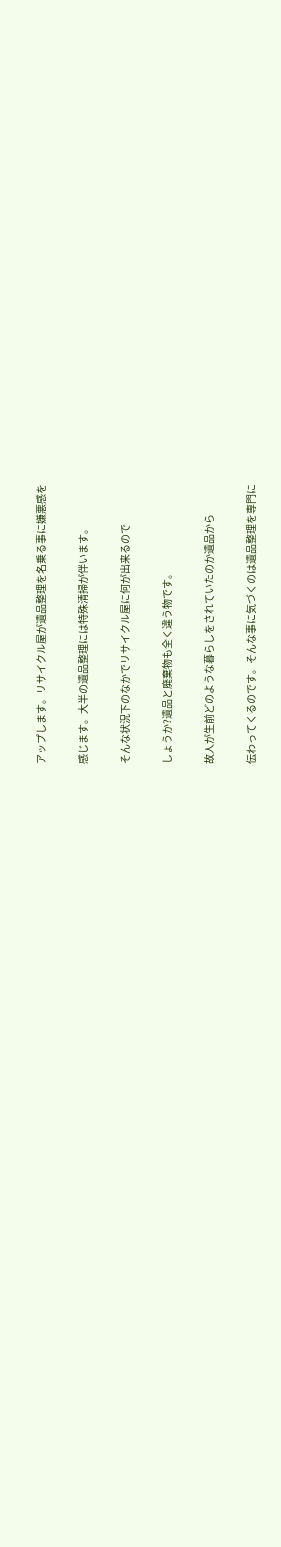アップします。リサイクル屋が遺品整理を名乗る事に嫌悪感を

感じます。大半の遺品整理には特殊清掃が伴います。

そんな状況下のなかでリサイクル屋に何が出来るので

しょうか?遺品と廃棄物も全く違う物です。

故人が生前どのような暮らしをされていたのか遺品から

伝わってくるのです。そんな事に気づくのは遺品整理を専門に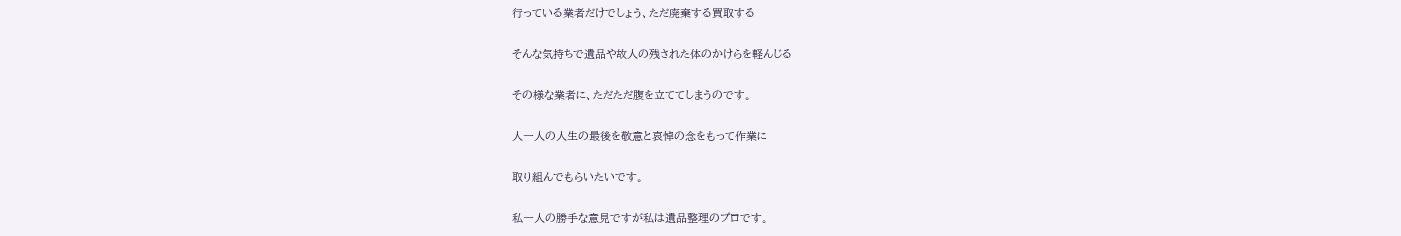行っている業者だけでしょう、ただ廃棄する買取する

そんな気持ちで遺品や故人の残された体のかけらを軽んじる

その様な業者に、ただただ腹を立ててしまうのです。

人一人の人生の最後を敬意と哀悼の念をもって作業に

取り組んでもらいたいです。

私一人の勝手な意見ですが私は遺品整理のプロです。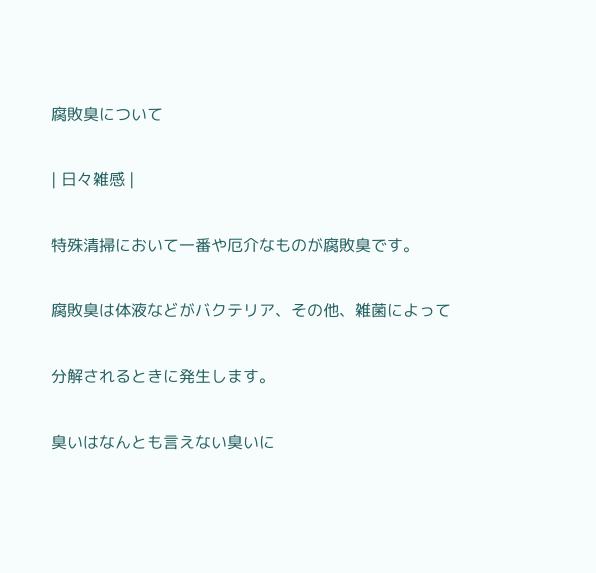腐敗臭について

| 日々雑感 |

特殊清掃において一番や厄介なものが腐敗臭です。

腐敗臭は体液などがバクテリア、その他、雑菌によって

分解されるときに発生します。

臭いはなんとも言えない臭いに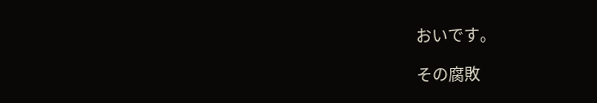おいです。

その腐敗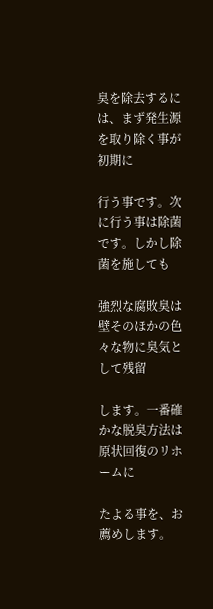臭を除去するには、まず発生源を取り除く事が初期に

行う事です。次に行う事は除菌です。しかし除菌を施しても

強烈な腐敗臭は壁そのほかの色々な物に臭気として残留

します。一番確かな脱臭方法は原状回復のリホームに

たよる事を、お薦めします。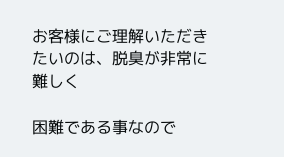お客様にご理解いただきたいのは、脱臭が非常に難しく

困難である事なので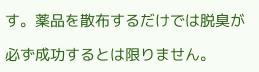す。薬品を散布するだけでは脱臭が

必ず成功するとは限りません。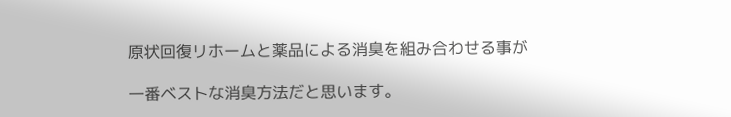原状回復リホームと薬品による消臭を組み合わせる事が

一番ベストな消臭方法だと思います。